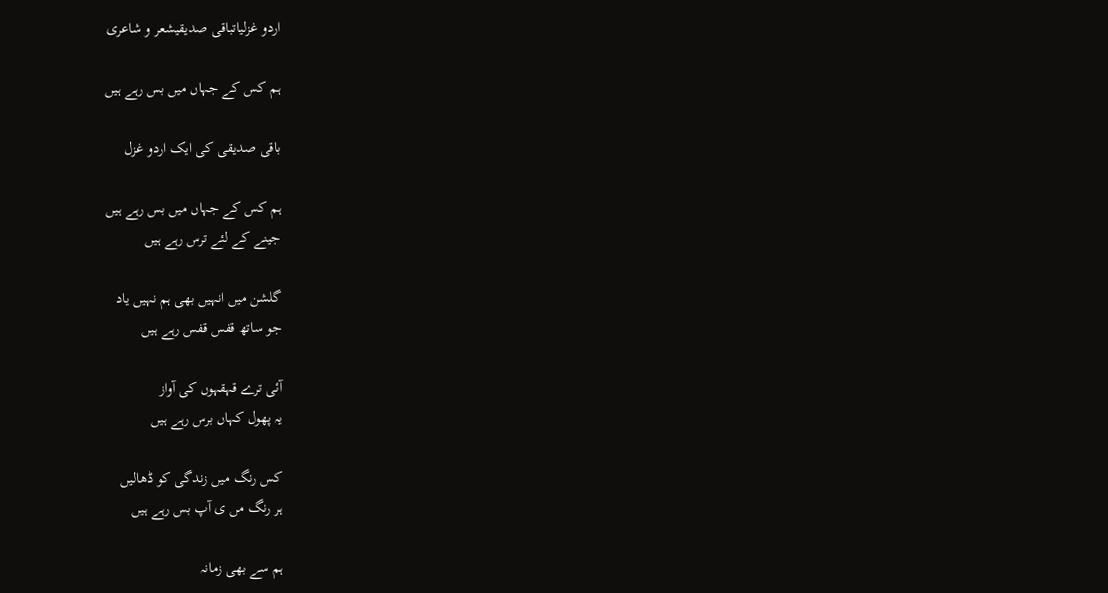اردو غزلیاتباقی صدیقیشعر و شاعری

ہم کس کے جہاں میں بس رہے ہیں

باقی صدیقی کی ایک اردو غزل

ہم کس کے جہاں میں بس رہے ہیں
جینے کے لئے ترس رہے ہیں

گلشن میں انہیں بھی ہم نہیں یاد
جو ساتھ قفس قفس رہے ہیں

آئی ترے قہقہوں کی آواز
یہ پھول کہاں برس رہے ہیں

کس رنگ میں زندگی کو ڈھالیں
ہر رنگ مں ی آپ بس رہے ہیں

ہم سے بھی زمانہ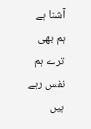آشنا ہے
ہم بھی ترے ہم نفس رہے ہیں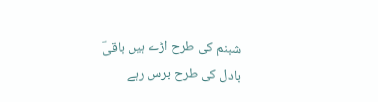شبنم کی طرح اڑے ہیں باقیؔ
بادل کی طرح برس رہے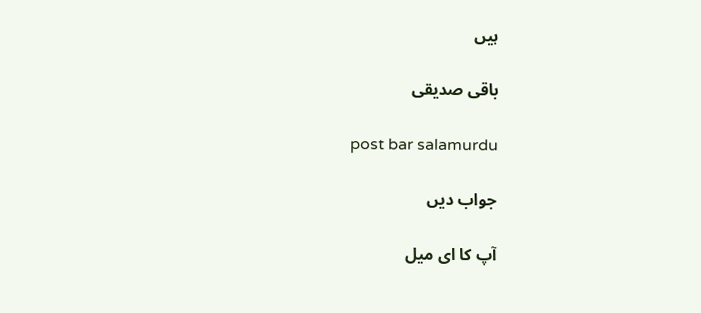ہیں

باقی صدیقی

post bar salamurdu

جواب دیں

آپ کا ای میل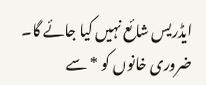ایڈریس شائع نہیں کیا جائے گا۔ ضروری خانوں کو * سے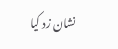نشان زد کیا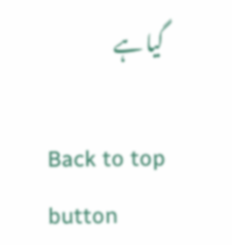گیا ہے

Back to top button